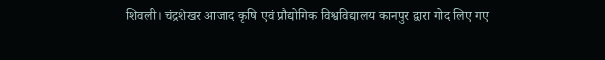शिवली। चंद्रशेखर आजाद कृषि एवं प्रौद्योगिक विश्वविद्यालय कानपुर द्वारा गोद लिए गए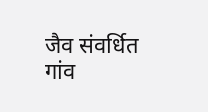जैव संवर्धित गांव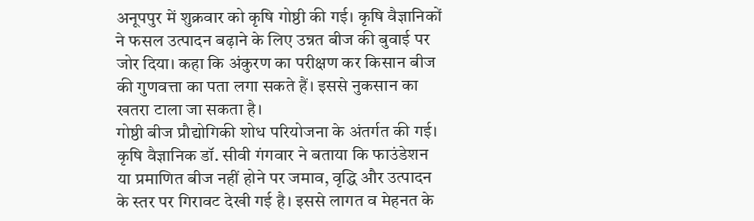अनूपपुर में शुक्रवार को कृषि गोष्ठी की गई। कृषि वैज्ञानिकों ने फसल उत्पादन बढ़ाने के लिए उन्नत बीज की बुवाई पर जोर दिया। कहा कि अंकुरण का परीक्षण कर किसान बीज की गुणवत्ता का पता लगा सकते हैं। इससे नुकसान का खतरा टाला जा सकता है।
गोष्ठी बीज प्रौद्योगिकी शोध परियोजना के अंतर्गत की गई। कृषि वैज्ञानिक डॉ. सीवी गंगवार ने बताया कि फाउंडेशन या प्रमाणित बीज नहीं होने पर जमाव, वृद्धि और उत्पादन के स्तर पर गिरावट देखी गई है। इससे लागत व मेहनत के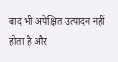बाद भी अपेक्षित उत्पादन नहीं होता है और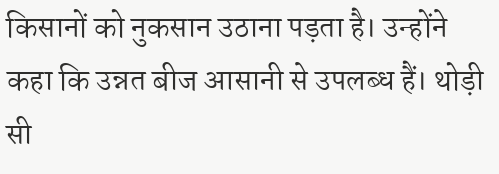किसानों को नुकसान उठाना पड़ता है। उन्होंने कहा कि उन्नत बीज आसानी से उपलब्ध हैं। थोड़ी सी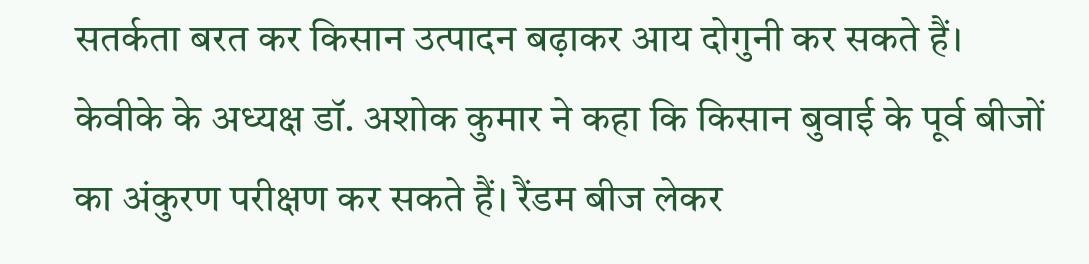सतर्कता बरत कर किसान उत्पादन बढ़ाकर आय दोगुनी कर सकते हैं।
केवीके के अध्यक्ष डॉ. अशोक कुमार ने कहा कि किसान बुवाई के पूर्व बीजों का अंकुरण परीक्षण कर सकते हैं। रैंडम बीज लेकर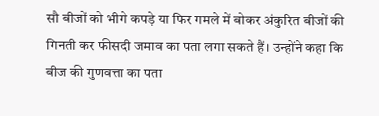सौ बीजों को भीगे कपड़े या फिर गमले में बोकर अंकुरित बीजों की गिनती कर फीसदी जमाव का पता लगा सकते हैं। उन्होंने कहा कि बीज की गुणवत्ता का पता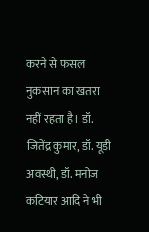करने से फसल नुकसान का खतरा नहीं रहता है। डॉ. जितेंद्र कुमार, डॉ. यूडी अवस्थी, डॉ. मनोज कटियार आदि ने भी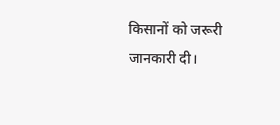किसानों को जरूरी जानकारी दी।